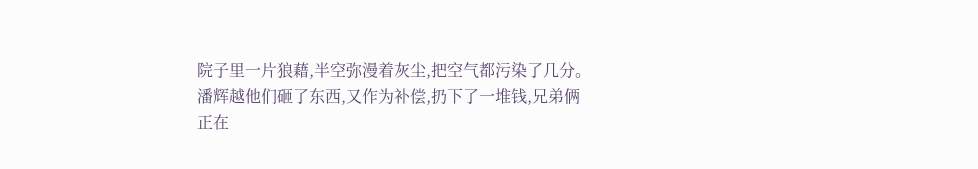院子里一片狼藉,半空弥漫着灰尘,把空气都污染了几分。
潘辉越他们砸了东西,又作为补偿,扔下了一堆钱,兄弟俩正在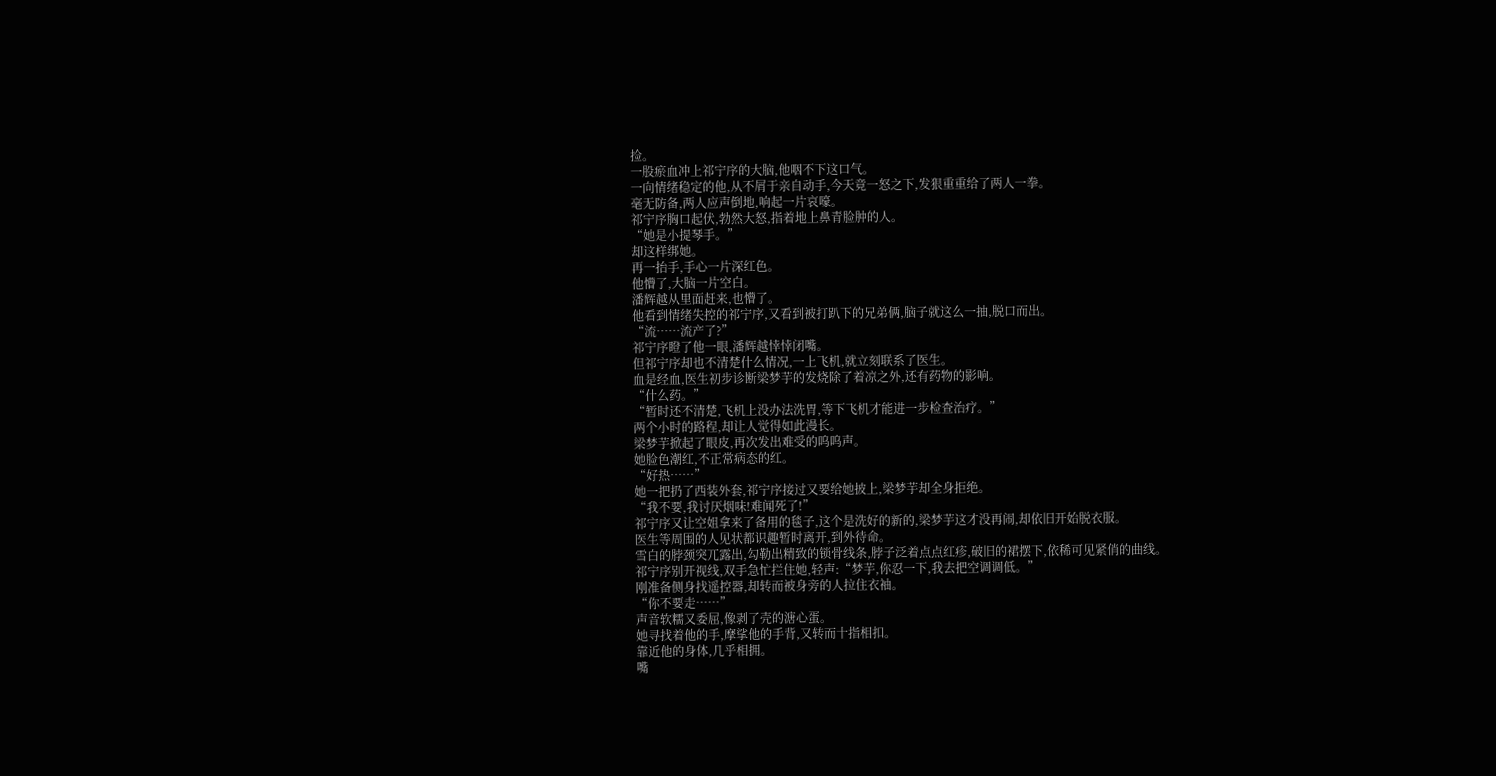捡。
一股瘀血冲上祁宁序的大脑,他咽不下这口气。
一向情绪稳定的他,从不屑于亲自动手,今天竟一怒之下,发狠重重给了两人一拳。
毫无防备,两人应声倒地,响起一片哀嚎。
祁宁序胸口起伏,勃然大怒,指着地上鼻青脸肿的人。
“她是小提琴手。”
却这样绑她。
再一抬手,手心一片深红色。
他懵了,大脑一片空白。
潘辉越从里面赶来,也懵了。
他看到情绪失控的祁宁序,又看到被打趴下的兄弟俩,脑子就这么一抽,脱口而出。
“流……流产了?”
祁宁序瞪了他一眼,潘辉越悻悻闭嘴。
但祁宁序却也不清楚什么情况,一上飞机,就立刻联系了医生。
血是经血,医生初步诊断梁梦芋的发烧除了着凉之外,还有药物的影响。
“什么药。”
“暂时还不清楚,飞机上没办法洗胃,等下飞机才能进一步检查治疗。”
两个小时的路程,却让人觉得如此漫长。
梁梦芋掀起了眼皮,再次发出难受的呜呜声。
她脸色潮红,不正常病态的红。
“好热……”
她一把扔了西装外套,祁宁序接过又要给她披上,梁梦芋却全身拒绝。
“我不要,我讨厌烟味!难闻死了!”
祁宁序又让空姐拿来了备用的毯子,这个是洗好的新的,梁梦芋这才没再闹,却依旧开始脱衣服。
医生等周围的人见状都识趣暂时离开,到外待命。
雪白的脖颈突兀露出,勾勒出精致的锁骨线条,脖子泛着点点红疹,破旧的裙摆下,依稀可见紧俏的曲线。
祁宁序别开视线,双手急忙拦住她,轻声:“梦芋,你忍一下,我去把空调调低。”
刚准备侧身找遥控器,却转而被身旁的人拉住衣袖。
“你不要走……”
声音软糯又委屈,像剥了壳的溏心蛋。
她寻找着他的手,摩挲他的手背,又转而十指相扣。
靠近他的身体,几乎相拥。
嘴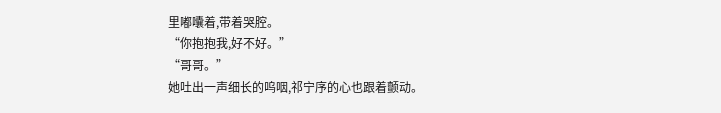里嘟囔着,带着哭腔。
“你抱抱我,好不好。”
“哥哥。”
她吐出一声细长的呜咽,祁宁序的心也跟着颤动。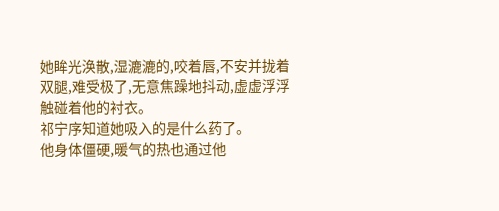她眸光涣散,湿漉漉的,咬着唇,不安并拢着双腿,难受极了,无意焦躁地抖动,虚虚浮浮触碰着他的衬衣。
祁宁序知道她吸入的是什么药了。
他身体僵硬,暖气的热也通过他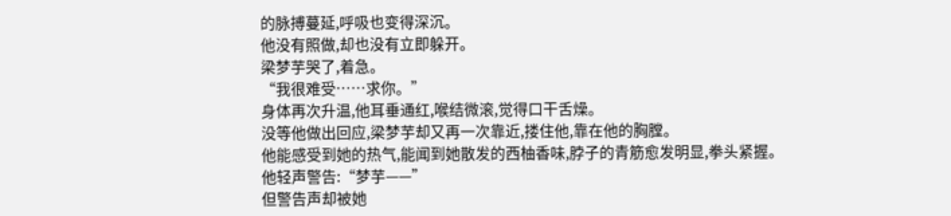的脉搏蔓延,呼吸也变得深沉。
他没有照做,却也没有立即躲开。
梁梦芋哭了,着急。
“我很难受……求你。”
身体再次升温,他耳垂通红,喉结微滚,觉得口干舌燥。
没等他做出回应,梁梦芋却又再一次靠近,搂住他,靠在他的胸膛。
他能感受到她的热气,能闻到她散发的西柚香味,脖子的青筋愈发明显,拳头紧握。
他轻声警告:“梦芋——”
但警告声却被她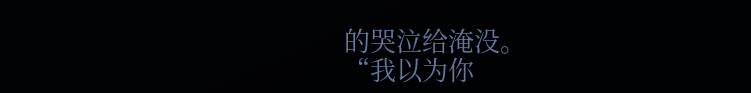的哭泣给淹没。
“我以为你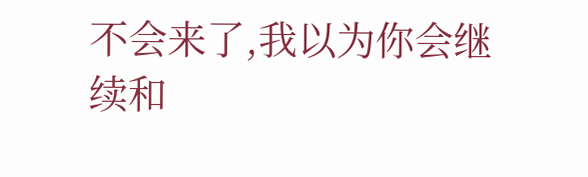不会来了,我以为你会继续和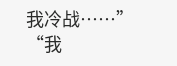我冷战……”
“我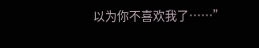以为你不喜欢我了……”